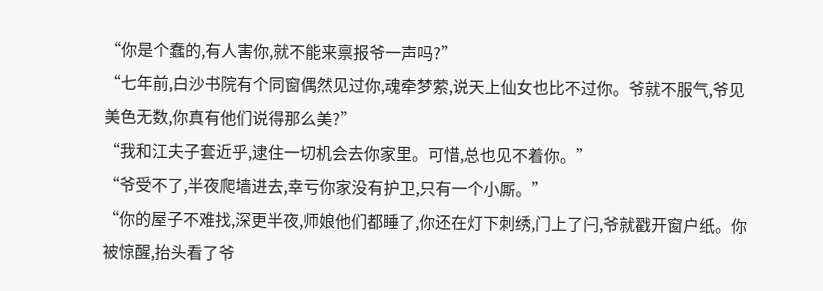“你是个蠢的,有人害你,就不能来禀报爷一声吗?”
“七年前,白沙书院有个同窗偶然见过你,魂牵梦萦,说天上仙女也比不过你。爷就不服气,爷见美色无数,你真有他们说得那么美?”
“我和江夫子套近乎,逮住一切机会去你家里。可惜,总也见不着你。”
“爷受不了,半夜爬墙进去,幸亏你家没有护卫,只有一个小厮。”
“你的屋子不难找,深更半夜,师娘他们都睡了,你还在灯下刺绣,门上了闩,爷就戳开窗户纸。你被惊醒,抬头看了爷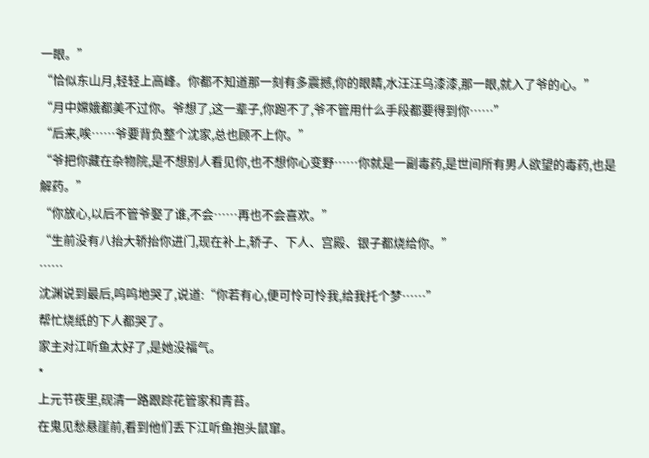一眼。”
“恰似东山月,轻轻上高峰。你都不知道那一刻有多震撼,你的眼睛,水汪汪乌漆漆,那一眼,就入了爷的心。”
“月中嫦娥都美不过你。爷想了,这一辈子,你跑不了,爷不管用什么手段都要得到你……”
“后来,唉……爷要背负整个沈家,总也顾不上你。”
“爷把你藏在杂物院,是不想别人看见你,也不想你心变野……你就是一副毒药,是世间所有男人欲望的毒药,也是解药。”
“你放心,以后不管爷娶了谁,不会……再也不会喜欢。”
“生前没有八抬大轿抬你进门,现在补上,轿子、下人、宫殿、银子都烧给你。”
……
沈渊说到最后,呜呜地哭了,说道:“你若有心,便可怜可怜我,给我托个梦……”
帮忙烧纸的下人都哭了。
家主对江听鱼太好了,是她没福气。
*
上元节夜里,砚清一路跟踪花管家和青苔。
在鬼见愁悬崖前,看到他们丢下江听鱼抱头鼠窜。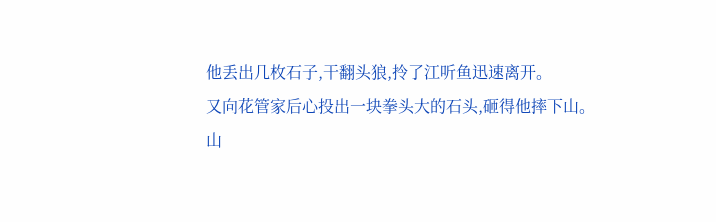他丢出几枚石子,干翻头狼,拎了江听鱼迅速离开。
又向花管家后心投出一块拳头大的石头,砸得他摔下山。
山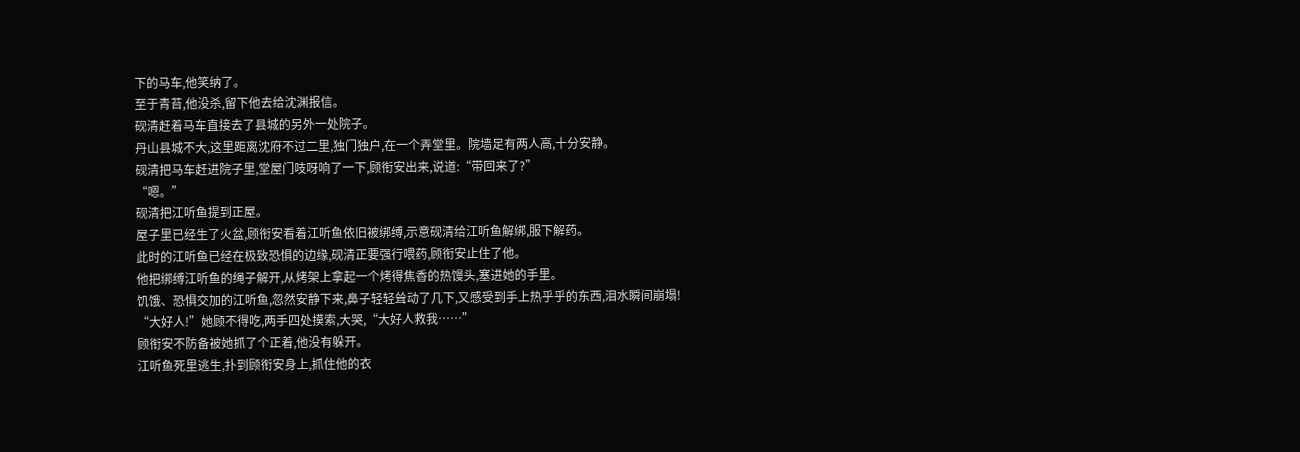下的马车,他笑纳了。
至于青苔,他没杀,留下他去给沈渊报信。
砚清赶着马车直接去了县城的另外一处院子。
丹山县城不大,这里距离沈府不过二里,独门独户,在一个弄堂里。院墙足有两人高,十分安静。
砚清把马车赶进院子里,堂屋门吱呀响了一下,顾衔安出来,说道:“带回来了?”
“嗯。”
砚清把江听鱼提到正屋。
屋子里已经生了火盆,顾衔安看着江听鱼依旧被绑缚,示意砚清给江听鱼解绑,服下解药。
此时的江听鱼已经在极致恐惧的边缘,砚清正要强行喂药,顾衔安止住了他。
他把绑缚江听鱼的绳子解开,从烤架上拿起一个烤得焦香的热馒头,塞进她的手里。
饥饿、恐惧交加的江听鱼,忽然安静下来,鼻子轻轻耸动了几下,又感受到手上热乎乎的东西,泪水瞬间崩塌!
“大好人!”她顾不得吃,两手四处摸索,大哭,“大好人救我……”
顾衔安不防备被她抓了个正着,他没有躲开。
江听鱼死里逃生,扑到顾衔安身上,抓住他的衣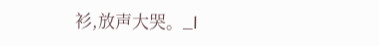衫,放声大哭。_l